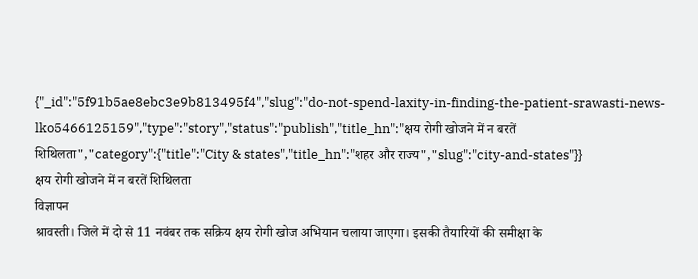{"_id":"5f91b5ae8ebc3e9b813495f4","slug":"do-not-spend-laxity-in-finding-the-patient-srawasti-news-lko5466125159","type":"story","status":"publish","title_hn":"क्षय रोगी खोजने में न बरतें शिथिलता","category":{"title":"City & states","title_hn":"शहर और राज्य","slug":"city-and-states"}}
क्षय रोगी खोजने में न बरतें शिथिलता
विज्ञापन
श्रावस्ती। जिले में दो से 11 नवंबर तक सक्रिय क्षय रोगी खोज अभियान चलाया जाएगा। इसकी तैयारियों की समीक्षा के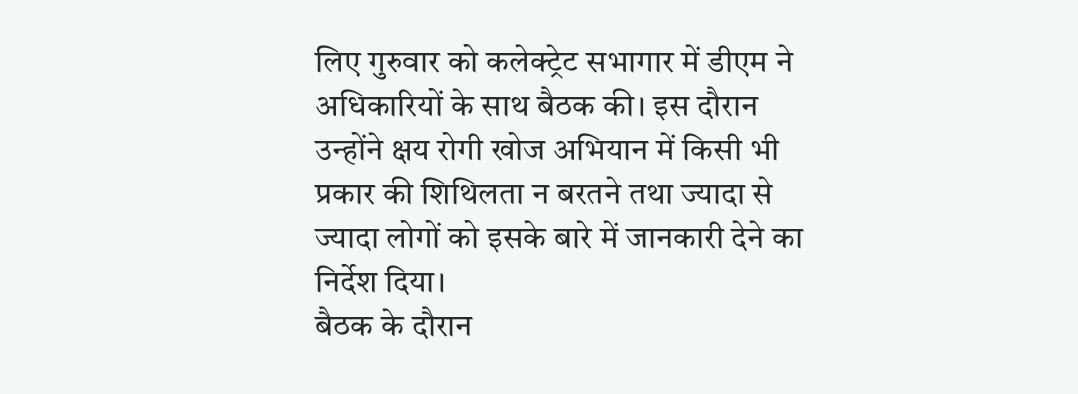लिए गुरुवार को कलेक्ट्रेट सभागार में डीएम ने अधिकारियों के साथ बैठक की। इस दौरान उन्होंने क्षय रोगी खोज अभियान में किसी भी प्रकार की शिथिलता न बरतने तथा ज्यादा से ज्यादा लोगों को इसके बारे में जानकारी देने का निर्देश दिया।
बैठक के दौरान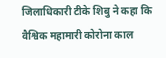जिलाधिकारी टीके शिबु ने कहा कि वैश्विक महामारी कोरोना काल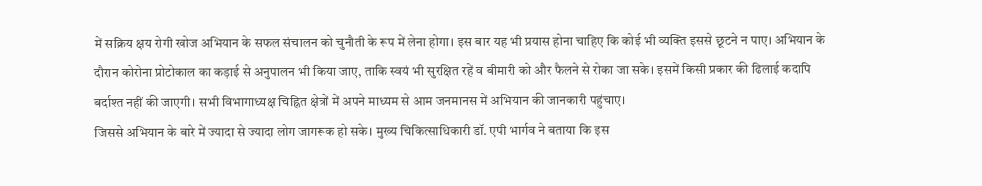में सक्रिय क्षय रोगी खोज अभियान के सफल संचालन को चुनौती के रूप में लेना होगा। इस बार यह भी प्रयास होना चाहिए कि कोई भी व्यक्ति इससे छूटने न पाए। अभियान के दौरान कोरोना प्रोटोकाल का कड़ाई से अनुपालन भी किया जाए, ताकि स्वयं भी सुरक्षित रहें व बीमारी को और फैलने से रोका जा सके। इसमें किसी प्रकार की ढिलाई कदापि बर्दाश्त नहीं की जाएगी। सभी विभागाध्यक्ष चिह्नित क्षेत्रों में अपने माध्यम से आम जनमानस में अभियान की जानकारी पहुंचाए।
जिससे अभियान के बारे में ज्यादा से ज्यादा लोग जागरूक हो सके। मुख्य चिकित्साधिकारी डॉ. एपी भार्गव ने बताया कि इस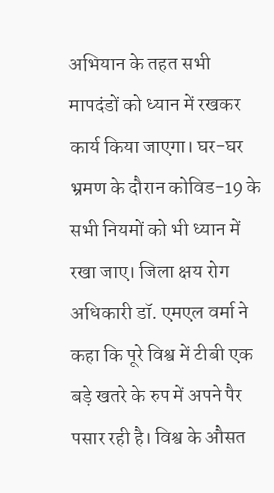अभियान के तहत सभी मापदंडों को ध्यान में रखकर कार्य किया जाएगा। घर-घर भ्रमण के दौरान कोविड-19 के सभी नियमों को भी ध्यान में रखा जाए। जिला क्षय रोग अधिकारी डॉ. एमएल वर्मा ने कहा कि पूरे विश्व में टीबी एक बड़े खतरे के रुप में अपने पैर पसार रही है। विश्व के औसत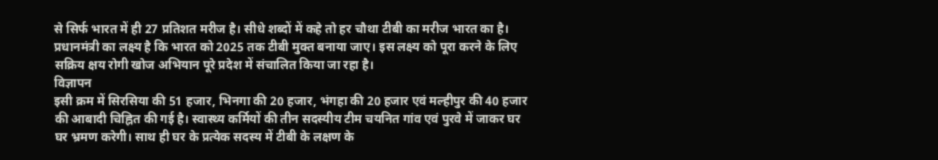से सिर्फ भारत में ही 27 प्रतिशत मरीज है। सीधे शब्दों में कहे तो हर चौथा टीबी का मरीज भारत का है। प्रधानमंत्री का लक्ष्य है कि भारत को 2025 तक टीबी मुक्त बनाया जाए। इस लक्ष्य को पूरा करने के लिए सक्रिय क्षय रोगी खोज अभियान पूरे प्रदेश में संचालित किया जा रहा है।
विज्ञापन
इसी क्रम में सिरसिया की 51 हजार, भिनगा की 20 हजार, भंगहा की 20 हजार एवं मल्हीपुर की 40 हजार की आबादी चिह्नित की गई है। स्वास्थ्य कर्मियों की तीन सदस्यीय टीम चयनित गांव एवं पुरवे में जाकर घर घर भ्रमण करेगी। साथ ही घर के प्रत्येक सदस्य में टीबी के लक्षण के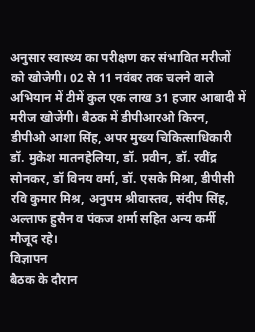अनुसार स्वास्थ्य का परीक्षण कर संभावित मरीजों को खोजेगी। 02 से 11 नवंबर तक चलने वाले अभियान में टीमें कुल एक लाख 31 हजार आबादी में मरीज खोजेंगी। बैठक में डीपीआरओ किरन, डीपीओ आशा सिंह, अपर मुख्य चिकित्साधिकारी डॉ. मुकेश मातनहेलिया, डॉ. प्रवीन, डॉ. रवींद्र सोनकर, डॉ विनय वर्मा, डॉ. एसके मिश्रा, डीपीसी रवि कुमार मिश्र, अनुपम श्रीवास्तव, संदीप सिंह, अल्ताफ हुसैन व पंकज शर्मा सहित अन्य कर्मी मौजूद रहे।
विज्ञापन
बैठक के दौरान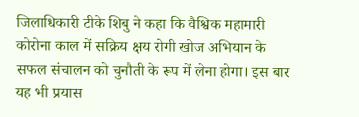जिलाधिकारी टीके शिबु ने कहा कि वैश्विक महामारी कोरोना काल में सक्रिय क्षय रोगी खोज अभियान के सफल संचालन को चुनौती के रूप में लेना होगा। इस बार यह भी प्रयास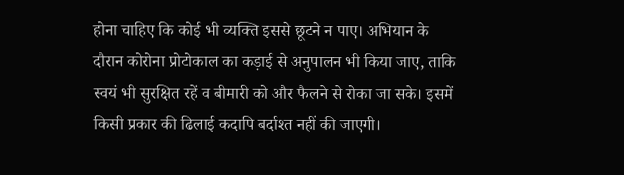होना चाहिए कि कोई भी व्यक्ति इससे छूटने न पाए। अभियान के दौरान कोरोना प्रोटोकाल का कड़ाई से अनुपालन भी किया जाए, ताकि स्वयं भी सुरक्षित रहें व बीमारी को और फैलने से रोका जा सके। इसमें किसी प्रकार की ढिलाई कदापि बर्दाश्त नहीं की जाएगी।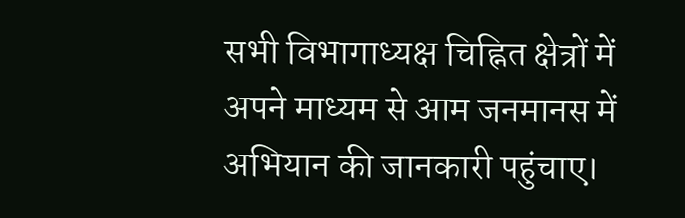सभी विभागाध्यक्ष चिह्नित क्षेत्रों में अपने माध्यम से आम जनमानस में अभियान की जानकारी पहुंचाए।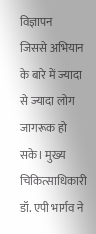विज्ञापन
जिससे अभियान के बारे में ज्यादा से ज्यादा लोग जागरूक हो सके। मुख्य चिकित्साधिकारी डॉ. एपी भार्गव ने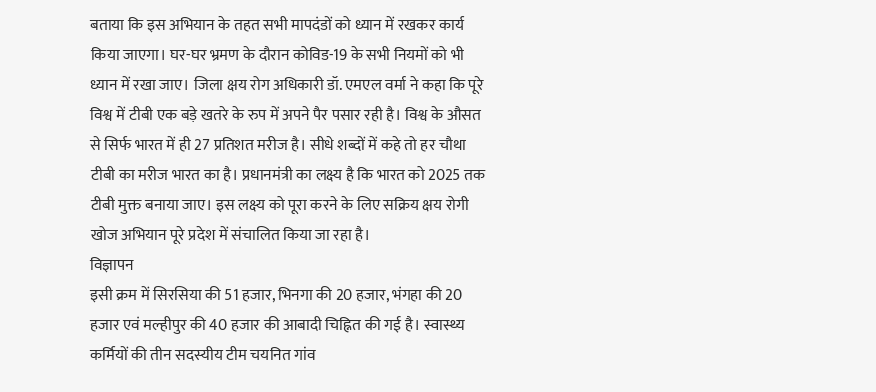बताया कि इस अभियान के तहत सभी मापदंडों को ध्यान में रखकर कार्य किया जाएगा। घर-घर भ्रमण के दौरान कोविड-19 के सभी नियमों को भी ध्यान में रखा जाए। जिला क्षय रोग अधिकारी डॉ. एमएल वर्मा ने कहा कि पूरे विश्व में टीबी एक बड़े खतरे के रुप में अपने पैर पसार रही है। विश्व के औसत से सिर्फ भारत में ही 27 प्रतिशत मरीज है। सीधे शब्दों में कहे तो हर चौथा टीबी का मरीज भारत का है। प्रधानमंत्री का लक्ष्य है कि भारत को 2025 तक टीबी मुक्त बनाया जाए। इस लक्ष्य को पूरा करने के लिए सक्रिय क्षय रोगी खोज अभियान पूरे प्रदेश में संचालित किया जा रहा है।
विज्ञापन
इसी क्रम में सिरसिया की 51 हजार, भिनगा की 20 हजार, भंगहा की 20 हजार एवं मल्हीपुर की 40 हजार की आबादी चिह्नित की गई है। स्वास्थ्य कर्मियों की तीन सदस्यीय टीम चयनित गांव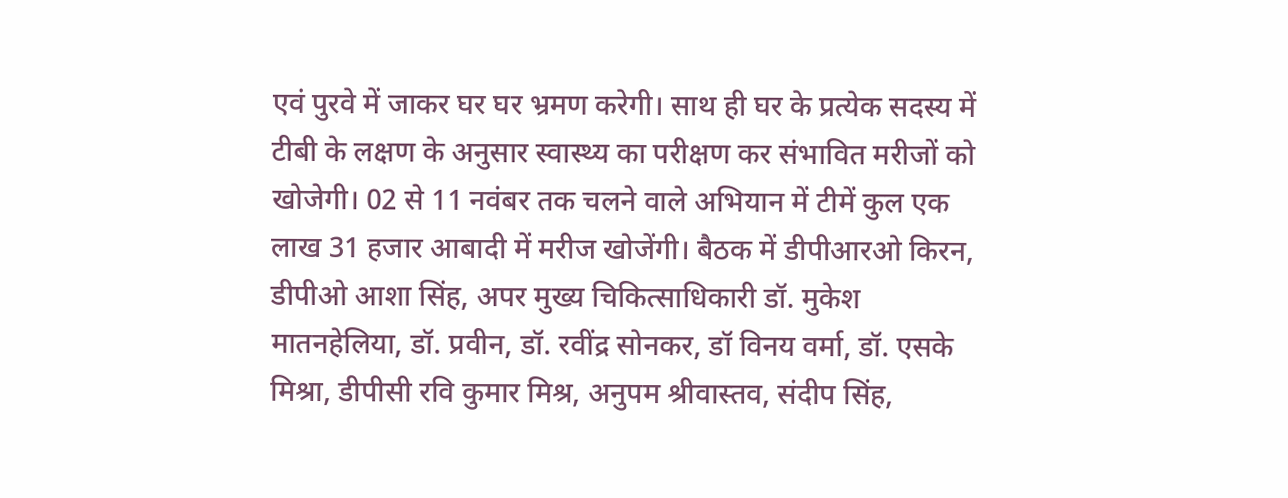एवं पुरवे में जाकर घर घर भ्रमण करेगी। साथ ही घर के प्रत्येक सदस्य में टीबी के लक्षण के अनुसार स्वास्थ्य का परीक्षण कर संभावित मरीजों को खोजेगी। 02 से 11 नवंबर तक चलने वाले अभियान में टीमें कुल एक लाख 31 हजार आबादी में मरीज खोजेंगी। बैठक में डीपीआरओ किरन, डीपीओ आशा सिंह, अपर मुख्य चिकित्साधिकारी डॉ. मुकेश मातनहेलिया, डॉ. प्रवीन, डॉ. रवींद्र सोनकर, डॉ विनय वर्मा, डॉ. एसके मिश्रा, डीपीसी रवि कुमार मिश्र, अनुपम श्रीवास्तव, संदीप सिंह,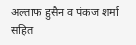अल्ताफ हुसैन व पंकज शर्मा सहित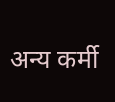अन्य कर्मी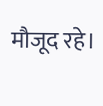मौजूद रहे।